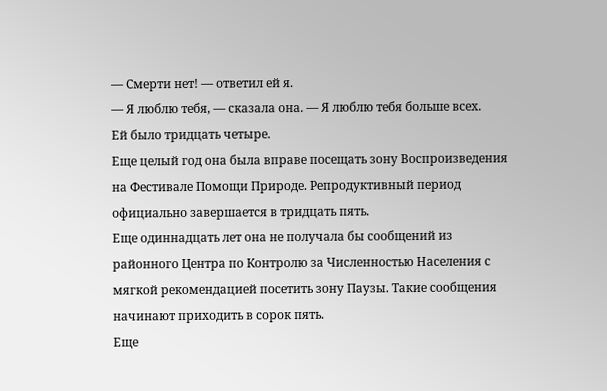— Смерти нет! — ответил ей я.
— Я люблю тебя, — сказала она. — Я люблю тебя больше всех.
Ей было тридцать четыре.
Еще целый год она была вправе посещать зону Воспроизведения на Фестивале Помощи Природе. Репродуктивный период официально завершается в тридцать пять.
Еще одиннадцать лет она не получала бы сообщений из районного Центра по Контролю за Численностью Населения с мягкой рекомендацией посетить зону Паузы. Такие сообщения начинают приходить в сорок пять.
Еще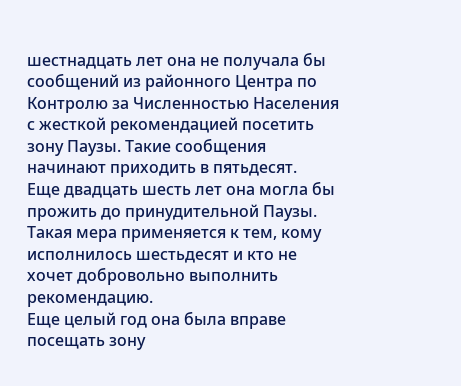шестнадцать лет она не получала бы сообщений из районного Центра по Контролю за Численностью Населения с жесткой рекомендацией посетить зону Паузы. Такие сообщения начинают приходить в пятьдесят.
Еще двадцать шесть лет она могла бы прожить до принудительной Паузы. Такая мера применяется к тем, кому исполнилось шестьдесят и кто не хочет добровольно выполнить рекомендацию.
Еще целый год она была вправе посещать зону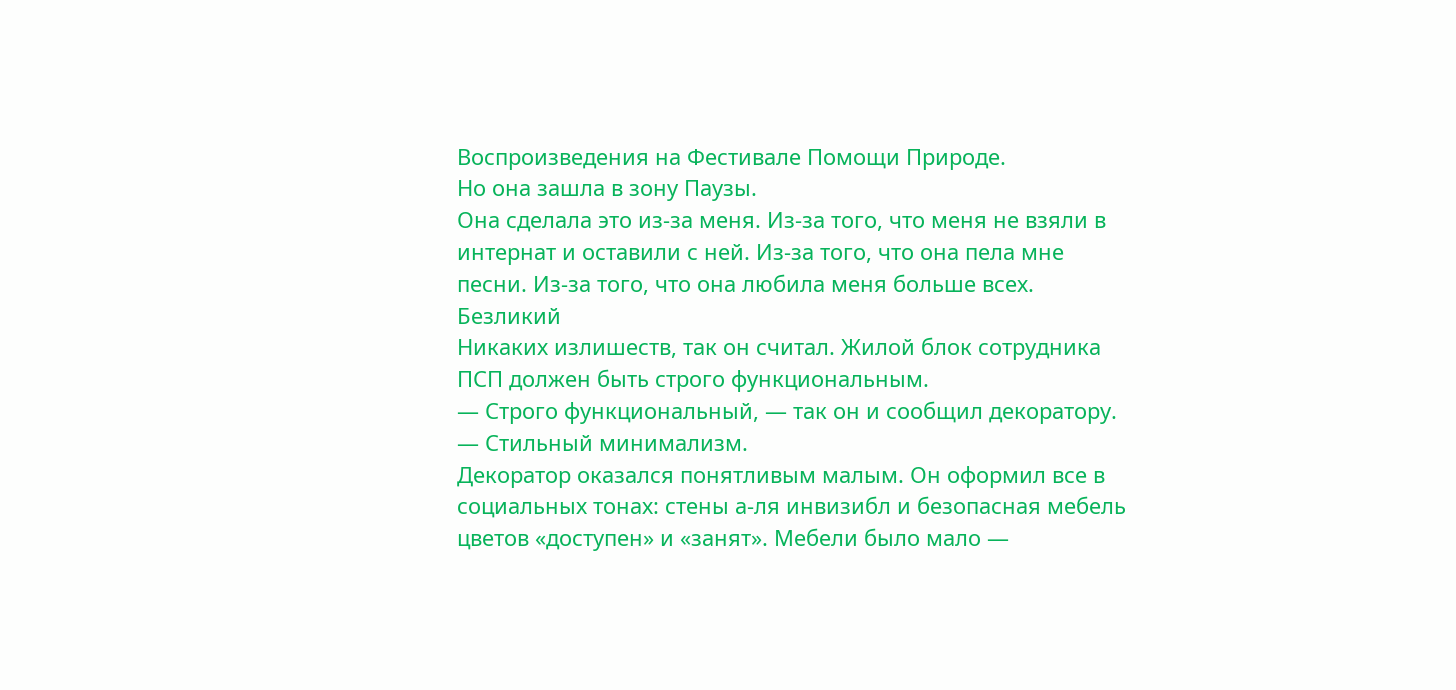Воспроизведения на Фестивале Помощи Природе.
Но она зашла в зону Паузы.
Она сделала это из-за меня. Из-за того, что меня не взяли в интернат и оставили с ней. Из-за того, что она пела мне песни. Из-за того, что она любила меня больше всех.
Безликий
Никаких излишеств, так он считал. Жилой блок сотрудника ПСП должен быть строго функциональным.
— Строго функциональный, — так он и сообщил декоратору. — Стильный минимализм.
Декоратор оказался понятливым малым. Он оформил все в социальных тонах: стены а-ля инвизибл и безопасная мебель цветов «доступен» и «занят». Мебели было мало —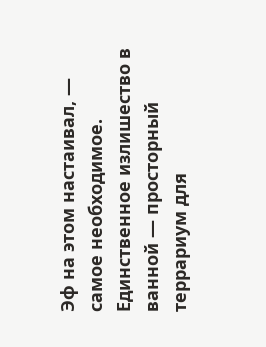Эф на этом настаивал, — самое необходимое. Единственное излишество в ванной — просторный террариум для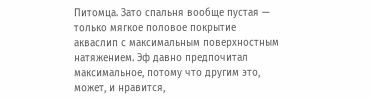Питомца. Зато спальня вообще пустая — только мягкое половое покрытие акваслип с максимальным поверхностным натяжением. Эф давно предпочитал максимальное, потому что другим это, может, и нравится,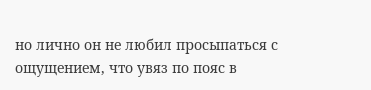но лично он не любил просыпаться с ощущением, что увяз по пояс в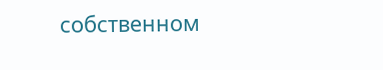собственном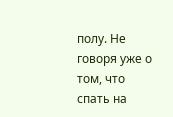полу. Не говоря уже о том, что спать на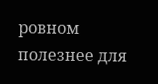ровном полезнее для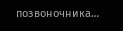позвоночника…